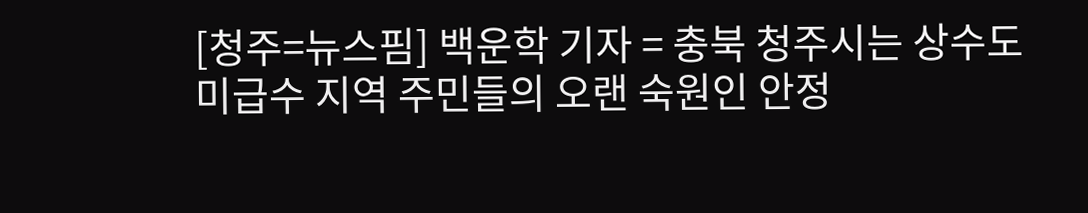[청주=뉴스핌] 백운학 기자 = 충북 청주시는 상수도 미급수 지역 주민들의 오랜 숙원인 안정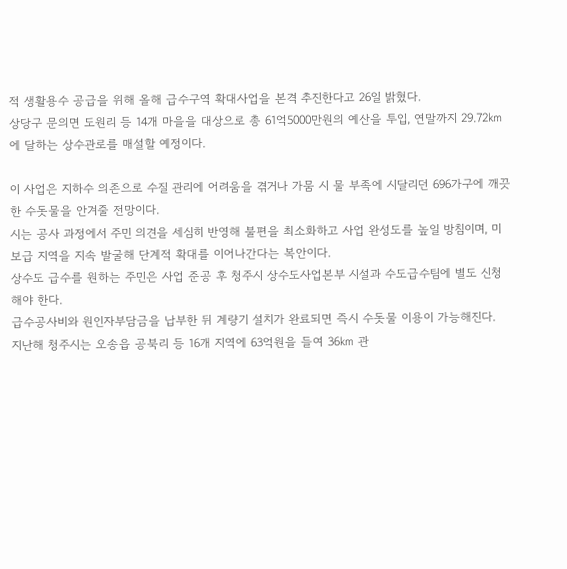적 생활용수 공급을 위해 올해 급수구역 확대사업을 본격 추진한다고 26일 밝혔다.
상당구 문의면 도원리 등 14개 마을을 대상으로 총 61억5000만원의 예산을 투입, 연말까지 29.72㎞에 달하는 상수관로를 매설할 예정이다.

이 사업은 지하수 의존으로 수질 관리에 어려움을 겪거나 가뭄 시 물 부족에 시달리던 696가구에 깨끗한 수돗물을 안겨줄 전망이다.
시는 공사 과정에서 주민 의견을 세심히 반영해 불편을 최소화하고 사업 완성도를 높일 방침이며, 미보급 지역을 지속 발굴해 단계적 확대를 이어나간다는 복안이다.
상수도 급수를 원하는 주민은 사업 준공 후 청주시 상수도사업본부 시설과 수도급수팀에 별도 신청해야 한다.
급수공사비와 원인자부담금을 납부한 뒤 계량기 설치가 완료되면 즉시 수돗물 이용이 가능해진다.
지난해 청주시는 오송읍 공북리 등 16개 지역에 63억원을 들여 36㎞ 관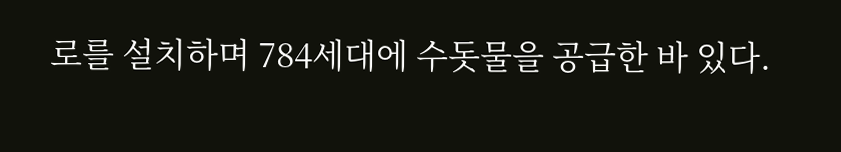로를 설치하며 784세대에 수돗물을 공급한 바 있다.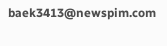baek3413@newspim.com